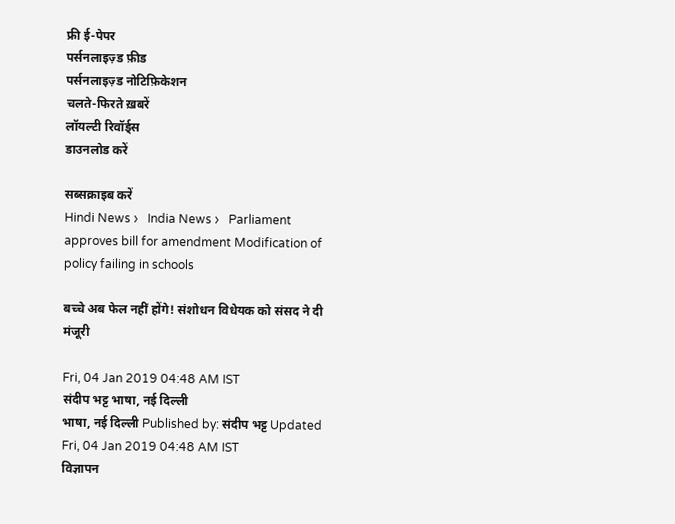फ्री ई-पेपर
पर्सनलाइज़्ड फ़ीड
पर्सनलाइज़्ड नोटिफ़िकेशन
चलते-फिरते ख़बरें
लॉयल्टी रिवॉर्ड्स
डाउनलोड करें

सब्सक्राइब करें
Hindi News ›   India News ›   Parliament approves bill for amendment Modification of policy failing in schools

बच्चे अब फेल नहीं होंगे! संशोधन विधेयक को संसद ने दी मंजूरी

Fri, 04 Jan 2019 04:48 AM IST
संदीप भट्ट भाषा, नई दिल्ली
भाषा, नई दिल्ली Published by: संदीप भट्ट Updated Fri, 04 Jan 2019 04:48 AM IST
विज्ञापन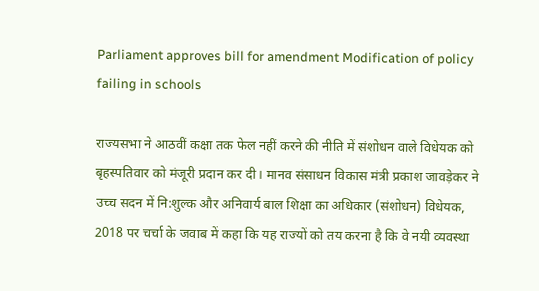Parliament approves bill for amendment Modification of policy failing in schools

राज्यसभा ने आठवीं कक्षा तक फेल नहीं करने की नीति में संशोधन वाले विधेयक को बृहस्पतिवार को मंजूरी प्रदान कर दी। मानव संसाधन विकास मंत्री प्रकाश जावड़ेकर ने उच्च सदन में नि:शुल्क और अनिवार्य बाल शिक्षा का अधिकार (संशोधन) विधेयक, 2018 पर चर्चा के जवाब में कहा कि यह राज्यों को तय करना है कि वे नयी व्यवस्था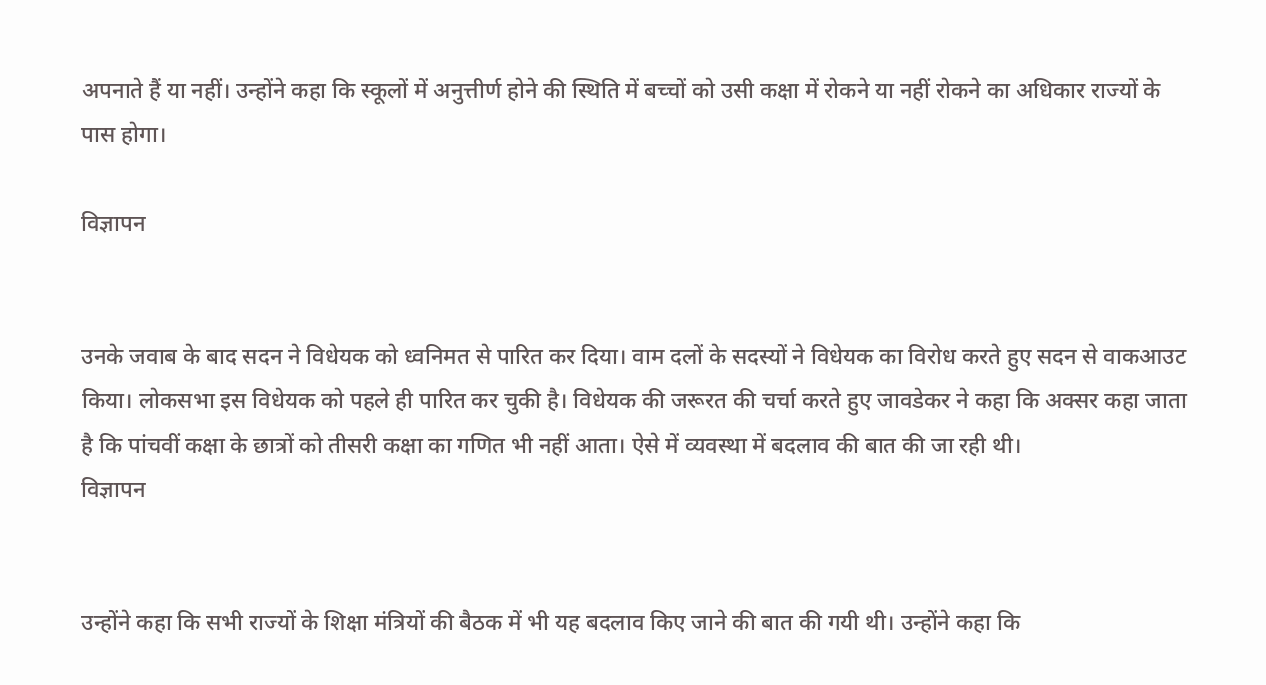अपनाते हैं या नहीं। उन्होंने कहा कि स्कूलों में अनुत्तीर्ण होने की स्थिति में बच्चों को उसी कक्षा में रोकने या नहीं रोकने का अधिकार राज्यों के पास होगा।

विज्ञापन


उनके जवाब के बाद सदन ने विधेयक को ध्वनिमत से पारित कर दिया। वाम दलों के सदस्यों ने विधेयक का विरोध करते हुए सदन से वाकआउट किया। लोकसभा इस विधेयक को पहले ही पारित कर चुकी है। विधेयक की जरूरत की चर्चा करते हुए जावडेकर ने कहा कि अक्सर कहा जाता है कि पांचवीं कक्षा के छात्रों को तीसरी कक्षा का गणित भी नहीं आता। ऐसे में व्यवस्था में बदलाव की बात की जा रही थी।
विज्ञापन


उन्होंने कहा कि सभी राज्यों के शिक्षा मंत्रियों की बैठक में भी यह बदलाव किए जाने की बात की गयी थी। उन्होंने कहा कि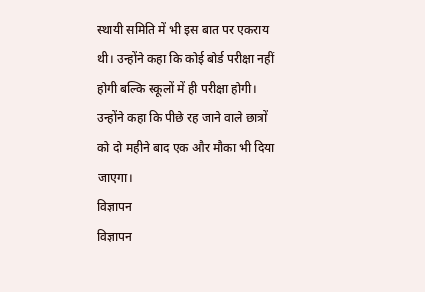स्थायी समिति में भी इस बात पर एकराय थी। उन्होंने कहा कि कोई बोर्ड परीक्षा नहीं होगी बल्कि स्कूलों में ही परीक्षा होगी। उन्होंने कहा कि पीछे रह जाने वाले छात्रों को दो महीने बाद एक और मौका भी दिया जाएगा।
विज्ञापन
विज्ञापन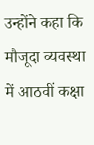उन्होंने कहा कि मौजूदा व्यवस्था में आठवीं कक्षा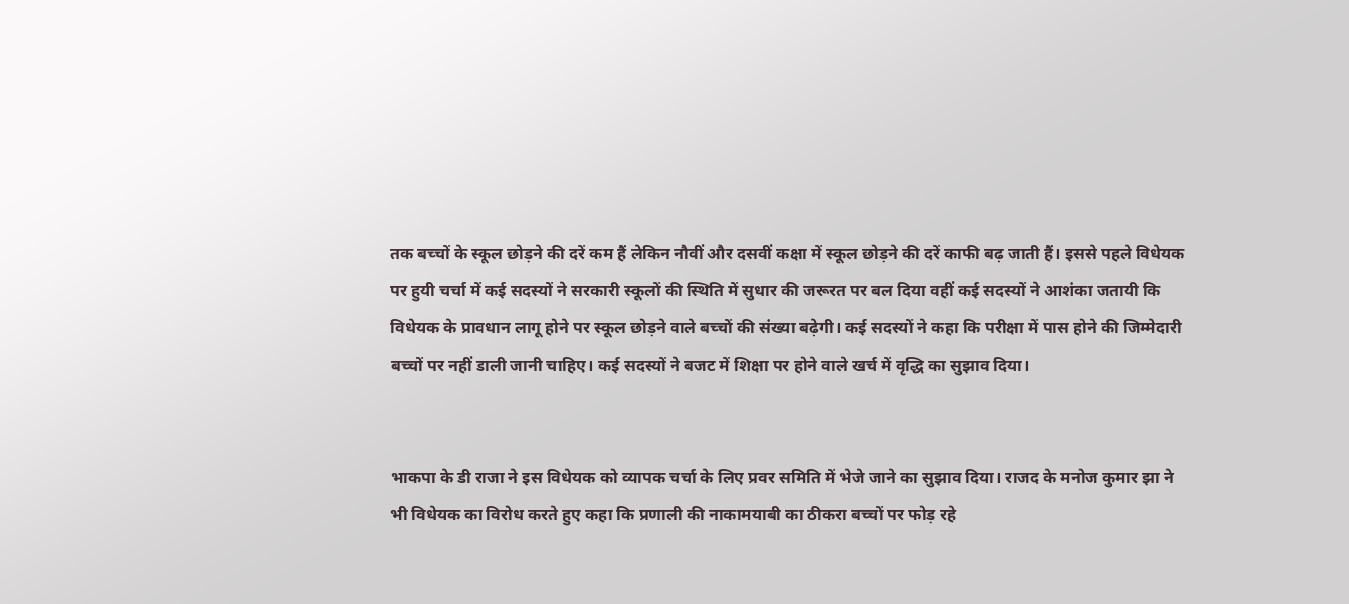तक बच्चों के स्कूल छोड़ने की दरें कम हैं लेकिन नौवीं और दसवीं कक्षा में स्कूल छोड़ने की दरें काफी बढ़ जाती हैं। इससे पहले विधेयक पर हुयी चर्चा में कई सदस्यों ने सरकारी स्कूलों की स्थिति में सुधार की जरूरत पर बल दिया वहीं कई सदस्यों ने आशंका जतायी कि विधेयक के प्रावधान लागू होने पर स्कूल छोड़ने वाले बच्चों की संख्या बढ़ेगी। कई सदस्यों ने कहा कि परीक्षा में पास होने की जिम्मेदारी बच्चों पर नहीं डाली जानी चाहिए। कई सदस्यों ने बजट में शिक्षा पर होने वाले खर्च में वृद्धि का सुझाव दिया।


भाकपा के डी राजा ने इस विधेयक को व्यापक चर्चा के लिए प्रवर समिति में भेजे जाने का सुझाव दिया। राजद के मनोज कुमार झा ने भी विधेयक का विरोध करते हुए कहा कि प्रणाली की नाकामयाबी का ठीकरा बच्चों पर फोड़ रहे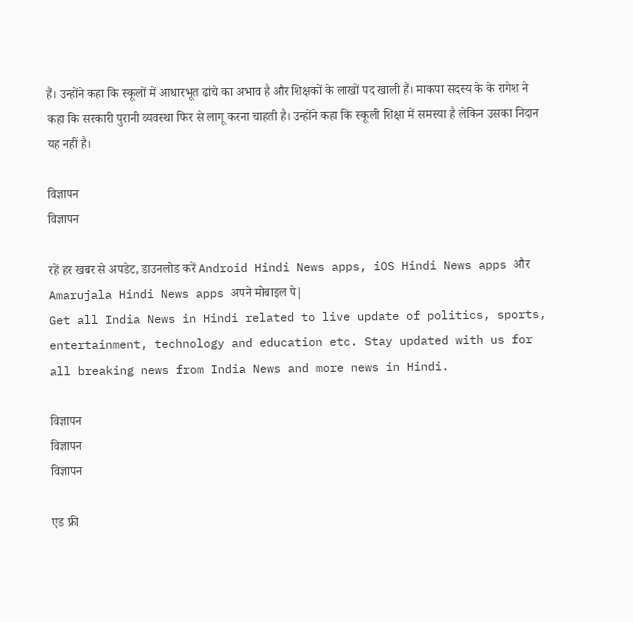हैं। उन्होंने कहा कि स्कूलों में आधारभूत ढांचे का अभाव है और शिक्षकों के लाखों पद खाली हैं। माकपा सदस्य के के रागेश ने कहा कि सरकारी पुरानी व्यवस्था फिर से लागू करना चाहती है। उन्होंने कहा कि स्कूली शिक्षा में समस्या है लेकिन उसका निदान यह नहीं है।

विज्ञापन
विज्ञापन

रहें हर खबर से अपडेट, डाउनलोड करें Android Hindi News apps, iOS Hindi News apps और Amarujala Hindi News apps अपने मोबाइल पे|
Get all India News in Hindi related to live update of politics, sports, entertainment, technology and education etc. Stay updated with us for all breaking news from India News and more news in Hindi.

विज्ञापन
विज्ञापन
विज्ञापन

एड फ्री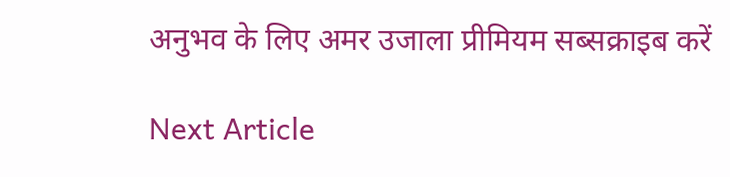अनुभव के लिए अमर उजाला प्रीमियम सब्सक्राइब करें

Next Article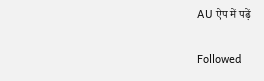AU ऐप में पढ़ें

Followed